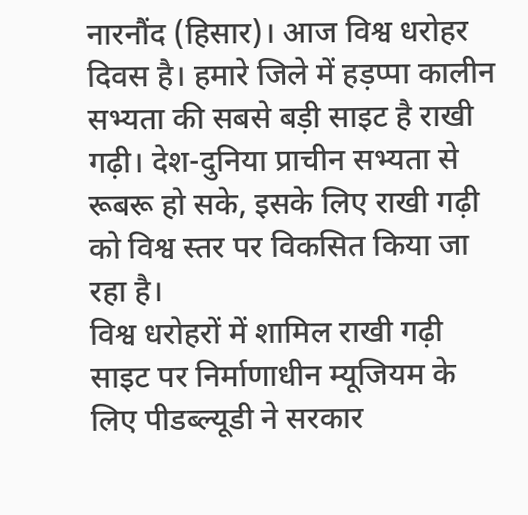नारनौंद (हिसार)। आज विश्व धरोहर दिवस है। हमारे जिले में हड़प्पा कालीन सभ्यता की सबसे बड़ी साइट है राखी गढ़ी। देश-दुनिया प्राचीन सभ्यता से रूबरू हो सके, इसके लिए राखी गढ़ी को विश्व स्तर पर विकसित किया जा रहा है।
विश्व धरोहरों में शामिल राखी गढ़ी साइट पर निर्माणाधीन म्यूजियम के लिए पीडब्ल्यूडी ने सरकार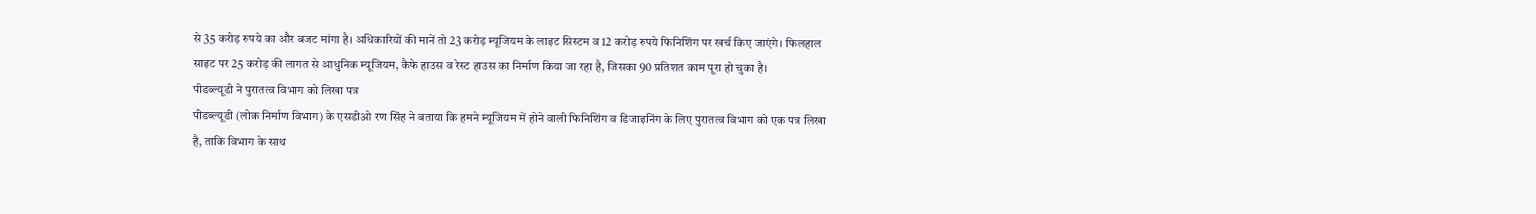से 35 करोड़ रुपये का और बजट मांगा है। अधिकारियों की मानें तो 23 करोड़ म्यूजियम के लाइट सिस्टम व 12 करोड़ रुपये फिनिशिंग पर खर्च किए जाएंगे। फिलहाल साइट पर 25 करोड़ की लागत से आधुनिक म्यूजियम, कैफे हाउस व रेस्ट हाउस का निर्माण किया जा रहा है, जिसका 90 प्रतिशत काम पूरा हो चुका है।
पीडब्ल्यूडी ने पुरातत्व विभाग को लिखा पत्र
पीडब्ल्यूडी (लोक निर्माण विभाग) के एसडीओ रण सिंह ने बताया कि हमने म्यूजियम में होने वाली फिनिशिंग व डिजाइनिंग के लिए पुरातत्व विभाग को एक पत्र लिखा है, ताकि विभाग के साथ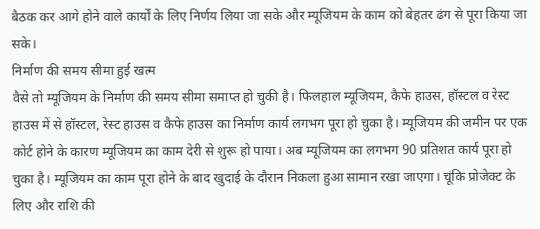बैठक कर आगे होने वाले कार्यों के लिए निर्णय लिया जा सके और म्यूजियम के काम को बेहतर ढंग से पूरा किया जा सके।
निर्माण की समय सीमा हुई खत्म
वैसे तो म्यूजियम के निर्माण की समय सीमा समाप्त हो चुकी है। फिलहाल म्यूजियम, कैफे हाउस, हॉस्टल व रेस्ट हाउस में से हॉस्टल, रेस्ट हाउस व कैफे हाउस का निर्माण कार्य लगभग पूरा हो चुका है। म्यूजियम की जमीन पर एक कोर्ट होने के कारण म्यूजियम का काम देरी से शुरू हो पाया। अब म्यूजियम का लगभग 90 प्रतिशत कार्य पूरा हो चुका है। म्यूजियम का काम पूरा होने के बाद खुदाई के दौरान निकला हुआ सामान रखा जाएगा। चूंकि प्रोजेक्ट के लिए और राशि की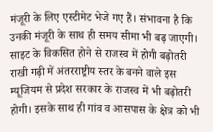मंजूरी के लिए एस्टीमेट भेजे गए हैं। संभावना है कि उनकी मंजूरी के साथ ही समय सीमा भी बढ़ जाएगी।
साइट के विकसित होने से राजस्व में होगी बढ़ोतरी
राखी गढ़ी में अंतरराष्ट्रीय स्तर के बनने वाले इस म्यूजियम से प्रदेश सरकार के राजस्व में भी बढ़ोतरी होगी। इसके साथ ही गांव व आसपास के क्षेत्र को भी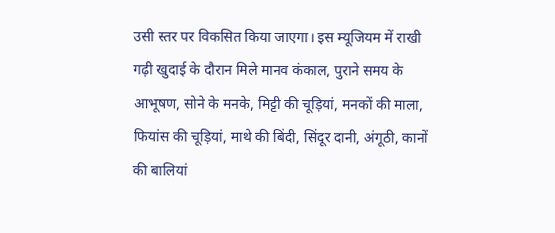उसी स्तर पर विकसित किया जाएगा। इस म्यूजियम में राखी गढ़ी खुदाई के दौरान मिले मानव कंकाल, पुराने समय के आभूषण, सोने के मनके, मिट्टी की चूड़ियां, मनकों की माला, फियांस की चूड़ियां, माथे की बिंदी, सिंदूर दानी, अंगूठी, कानों की बालियां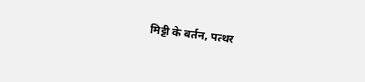मिट्टी के बर्तन, पत्थर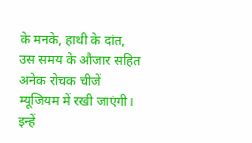के मनके, हाथी के दांत, उस समय के औजार सहित अनेक रोचक चीजें म्यूजियम में रखी जाएंगी। इन्हें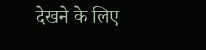देखने के लिए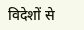विदेशों से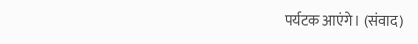पर्यटक आएंगे। (संवाद)